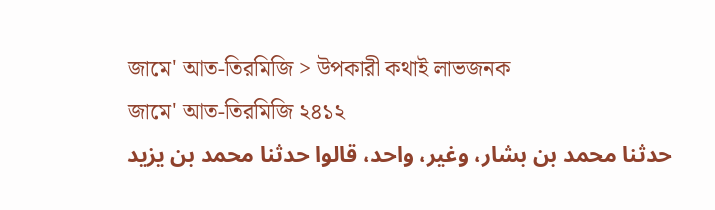জামে' আত-তিরমিজি > উপকারী কথাই লাভজনক
জামে' আত-তিরমিজি ২৪১২
حدثنا محمد بن بشار، وغير، واحد، قالوا حدثنا محمد بن يزيد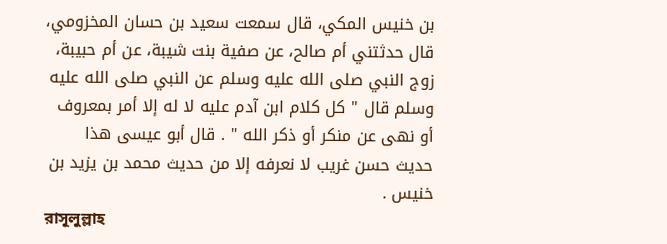بن خنيس المكي، قال سمعت سعيد بن حسان المخزومي، قال حدثتني أم صالح، عن صفية بنت شيبة، عن أم حبيبة، زوج النبي صلى الله عليه وسلم عن النبي صلى الله عليه وسلم قال " كل كلام ابن آدم عليه لا له إلا أمر بمعروف أو نهى عن منكر أو ذكر الله " . قال أبو عيسى هذا حديث حسن غريب لا نعرفه إلا من حديث محمد بن يزيد بن خنيس .
রাসূলুল্লাহ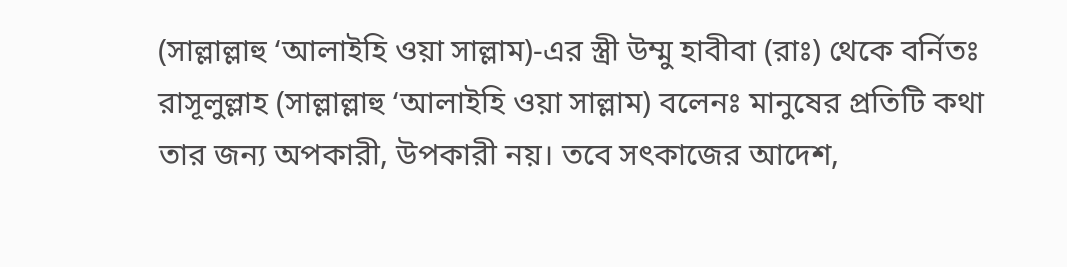(সাল্লাল্লাহু ‘আলাইহি ওয়া সাল্লাম)-এর স্ত্রী উম্মু হাবীবা (রাঃ) থেকে বর্নিতঃ
রাসূলুল্লাহ (সাল্লাল্লাহু ‘আলাইহি ওয়া সাল্লাম) বলেনঃ মানুষের প্রতিটি কথা তার জন্য অপকারী, উপকারী নয়। তবে সৎকাজের আদেশ,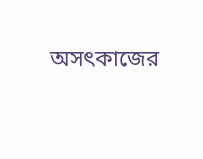অসৎকাজের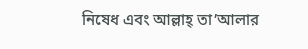নিষেধ এবং আল্লাহ্ তা’আলার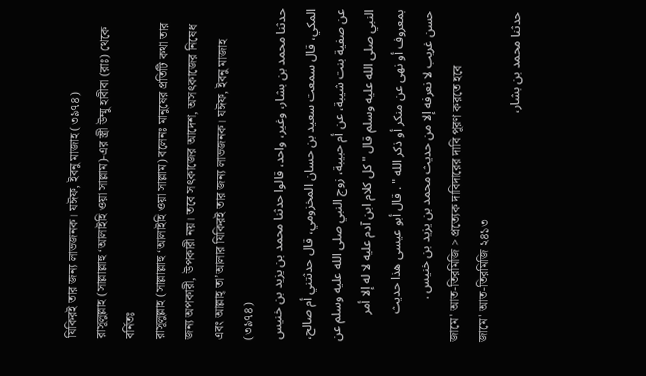যিকিরই তার জন্য লাভজনক। যঈফ, ইবনু মাজাহ (৩৯৭৪)
রাসূলুল্লাহ (সাল্লাল্লাহু ‘আলাইহি ওয়া সাল্লাম)-এর স্ত্রী উম্মু হাবীবা (রাঃ) থেকে বর্নিতঃ
রাসূলুল্লাহ (সাল্লাল্লাহু ‘আলাইহি ওয়া সাল্লাম) বলেনঃ মানুষের প্রতিটি কথা তার জন্য অপকারী, উপকারী নয়। তবে সৎকাজের আদেশ, অসৎকাজের নিষেধ এবং আল্লাহ্ তা’আলার যিকিরই তার জন্য লাভজনক। যঈফ, ইবনু মাজাহ (৩৯৭৪)
حدثنا محمد بن بشار، وغير، واحد، قالوا حدثنا محمد بن يزيد بن خنيس المكي، قال سمعت سعيد بن حسان المخزومي، قال حدثتني أم صالح، عن صفية بنت شيبة، عن أم حبيبة، زوج النبي صلى الله عليه وسلم عن النبي صلى الله عليه وسلم قال " كل كلام ابن آدم عليه لا له إلا أمر بمعروف أو نهى عن منكر أو ذكر الله " . قال أبو عيسى هذا حديث حسن غريب لا نعرفه إلا من حديث محمد بن يزيد بن خنيس .
জামে' আত-তিরমিজি > প্রত্যেক দাবিদারের দাবি পূরণ করতে হবে
জামে' আত-তিরমিজি ২৪১৩
حدثنا محمد بن بشار،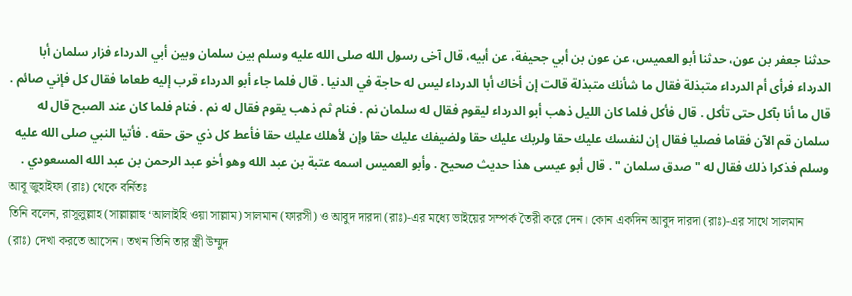حدثنا جعفر بن عون، حدثنا أبو العميس، عن عون بن أبي جحيفة، عن أبيه، قال آخى رسول الله صلى الله عليه وسلم بين سلمان وبين أبي الدرداء فزار سلمان أبا الدرداء فرأى أم الدرداء متبذلة فقال ما شأنك متبذلة قالت إن أخاك أبا الدرداء ليس له حاجة في الدنيا . قال فلما جاء أبو الدرداء قرب إليه طعاما فقال كل فإني صائم . قال ما أنا بآكل حتى تأكل . قال فأكل فلما كان الليل ذهب أبو الدرداء ليقوم فقال له سلمان نم . فنام ثم ذهب يقوم فقال له نم . فنام فلما كان عند الصبح قال له سلمان قم الآن فقاما فصليا فقال إن لنفسك عليك حقا ولربك عليك حقا ولضيفك عليك حقا وإن لأهلك عليك حقا فأعط كل ذي حق حقه . فأتيا النبي صلى الله عليه وسلم فذكرا ذلك فقال له " صدق سلمان " . قال أبو عيسى هذا حديث صحيح . وأبو العميس اسمه عتبة بن عبد الله وهو أخو عبد الرحمن بن عبد الله المسعودي .
আবূ জুহাইফা (রাঃ) থেকে বর্নিতঃ
তিনি বলেন, রাসূলুল্লাহ (সাল্লাল্লাহু ‘আলাইহি ওয়া সাল্লাম) সালমান (ফারসী) ও আবুদ দারদা (রাঃ)-এর মধ্যে ভাইয়ের সম্পর্ক তৈরী করে দেন। কোন একদিন আবুদ দারদা (রাঃ)-এর সাথে সালমান (রাঃ) দেখা করতে আসেন। তখন তিনি তার স্ত্রী উম্মুদ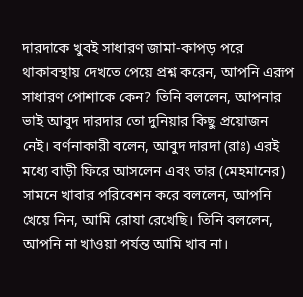দারদাকে খুবই সাধারণ জামা-কাপড় পরে থাকাবস্থায় দেখতে পেয়ে প্রশ্ন করেন, আপনি এরূপ সাধারণ পোশাকে কেন? তিনি বললেন, আপনার ভাই আবুদ দারদার তো দুনিয়ার কিছু প্রয়োজন নেই। বর্ণনাকারী বলেন, আবুদ দারদা (রাঃ) এরই মধ্যে বাড়ী ফিরে আসলেন এবং তার (মেহমানের) সামনে খাবার পরিবেশন করে বললেন, আপনি খেয়ে নিন, আমি রোযা রেখেছি। তিনি বললেন, আপনি না খাওয়া পর্যন্ত আমি খাব না।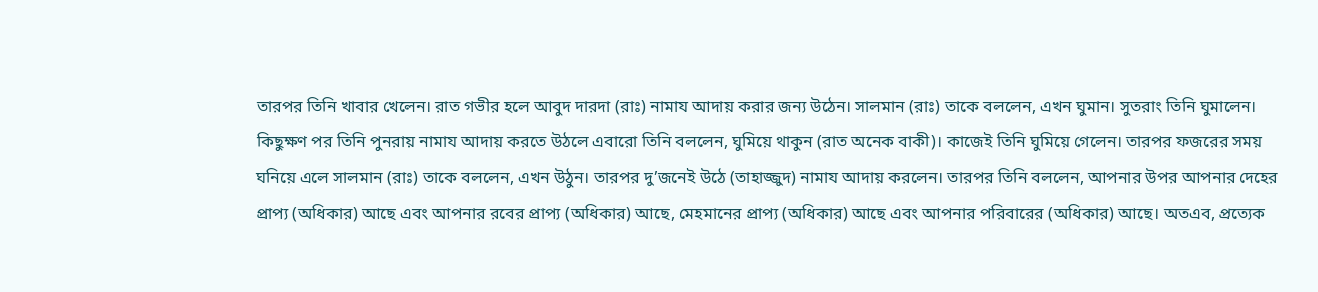তারপর তিনি খাবার খেলেন। রাত গভীর হলে আবুদ দারদা (রাঃ) নামায আদায় করার জন্য উঠেন। সালমান (রাঃ) তাকে বললেন, এখন ঘুমান। সুতরাং তিনি ঘুমালেন। কিছুক্ষণ পর তিনি পুনরায় নামায আদায় করতে উঠলে এবারো তিনি বললেন, ঘুমিয়ে থাকুন (রাত অনেক বাকী)। কাজেই তিনি ঘুমিয়ে গেলেন। তারপর ফজরের সময় ঘনিয়ে এলে সালমান (রাঃ) তাকে বললেন, এখন উঠুন। তারপর দু’জনেই উঠে (তাহাজ্জুদ) নামায আদায় করলেন। তারপর তিনি বললেন, আপনার উপর আপনার দেহের প্রাপ্য (অধিকার) আছে এবং আপনার রবের প্রাপ্য (অধিকার) আছে, মেহমানের প্রাপ্য (অধিকার) আছে এবং আপনার পরিবারের (অধিকার) আছে। অতএব, প্রত্যেক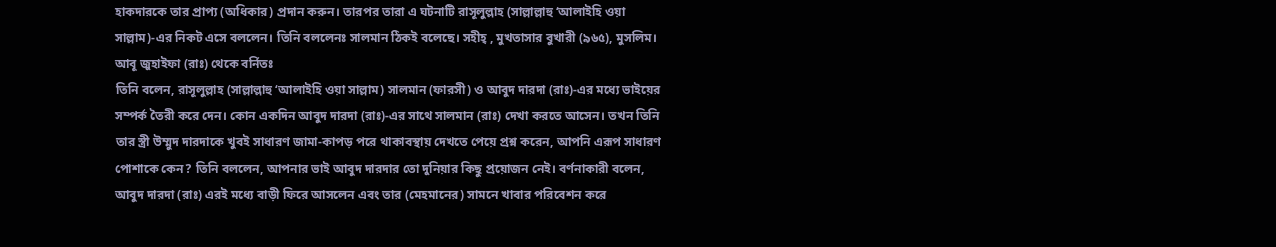হাকদারকে তার প্রাপ্য (অধিকার) প্রদান করুন। তারপর তারা এ ঘটনাটি রাসূলুল্লাহ (সাল্লাল্লাহু ‘আলাইহি ওয়া সাল্লাম)-এর নিকট এসে বললেন। তিনি বললেনঃ সালমান ঠিকই বলেছে। সহীহ্ , মুখতাসার বুখারী (৯৬৫), মুসলিম।
আবূ জুহাইফা (রাঃ) থেকে বর্নিতঃ
তিনি বলেন, রাসূলুল্লাহ (সাল্লাল্লাহু ‘আলাইহি ওয়া সাল্লাম) সালমান (ফারসী) ও আবুদ দারদা (রাঃ)-এর মধ্যে ভাইয়ের সম্পর্ক তৈরী করে দেন। কোন একদিন আবুদ দারদা (রাঃ)-এর সাথে সালমান (রাঃ) দেখা করতে আসেন। তখন তিনি তার স্ত্রী উম্মুদ দারদাকে খুবই সাধারণ জামা-কাপড় পরে থাকাবস্থায় দেখতে পেয়ে প্রশ্ন করেন, আপনি এরূপ সাধারণ পোশাকে কেন? তিনি বললেন, আপনার ভাই আবুদ দারদার তো দুনিয়ার কিছু প্রয়োজন নেই। বর্ণনাকারী বলেন, আবুদ দারদা (রাঃ) এরই মধ্যে বাড়ী ফিরে আসলেন এবং তার (মেহমানের) সামনে খাবার পরিবেশন করে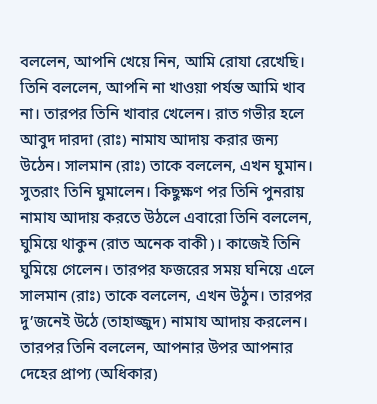বললেন, আপনি খেয়ে নিন, আমি রোযা রেখেছি। তিনি বললেন, আপনি না খাওয়া পর্যন্ত আমি খাব না। তারপর তিনি খাবার খেলেন। রাত গভীর হলে আবুদ দারদা (রাঃ) নামায আদায় করার জন্য উঠেন। সালমান (রাঃ) তাকে বললেন, এখন ঘুমান। সুতরাং তিনি ঘুমালেন। কিছুক্ষণ পর তিনি পুনরায় নামায আদায় করতে উঠলে এবারো তিনি বললেন, ঘুমিয়ে থাকুন (রাত অনেক বাকী)। কাজেই তিনি ঘুমিয়ে গেলেন। তারপর ফজরের সময় ঘনিয়ে এলে সালমান (রাঃ) তাকে বললেন, এখন উঠুন। তারপর দু’জনেই উঠে (তাহাজ্জুদ) নামায আদায় করলেন। তারপর তিনি বললেন, আপনার উপর আপনার দেহের প্রাপ্য (অধিকার)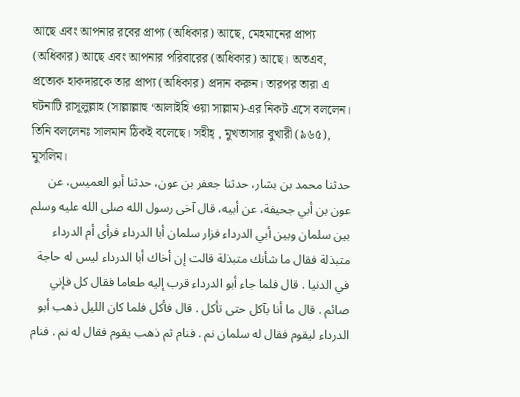আছে এবং আপনার রবের প্রাপ্য (অধিকার) আছে, মেহমানের প্রাপ্য (অধিকার) আছে এবং আপনার পরিবারের (অধিকার) আছে। অতএব, প্রত্যেক হাকদারকে তার প্রাপ্য (অধিকার) প্রদান করুন। তারপর তারা এ ঘটনাটি রাসূলুল্লাহ (সাল্লাল্লাহু ‘আলাইহি ওয়া সাল্লাম)-এর নিকট এসে বললেন। তিনি বললেনঃ সালমান ঠিকই বলেছে। সহীহ্ , মুখতাসার বুখারী (৯৬৫), মুসলিম।
حدثنا محمد بن بشار، حدثنا جعفر بن عون، حدثنا أبو العميس، عن عون بن أبي جحيفة، عن أبيه، قال آخى رسول الله صلى الله عليه وسلم بين سلمان وبين أبي الدرداء فزار سلمان أبا الدرداء فرأى أم الدرداء متبذلة فقال ما شأنك متبذلة قالت إن أخاك أبا الدرداء ليس له حاجة في الدنيا . قال فلما جاء أبو الدرداء قرب إليه طعاما فقال كل فإني صائم . قال ما أنا بآكل حتى تأكل . قال فأكل فلما كان الليل ذهب أبو الدرداء ليقوم فقال له سلمان نم . فنام ثم ذهب يقوم فقال له نم . فنام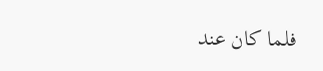فلما كان عند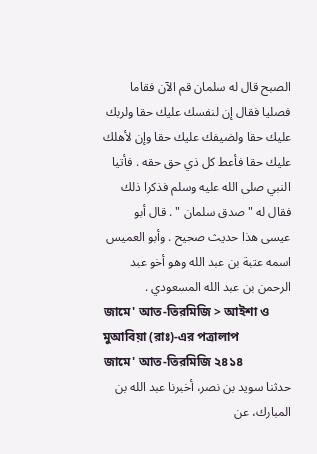الصبح قال له سلمان قم الآن فقاما فصليا فقال إن لنفسك عليك حقا ولربك عليك حقا ولضيفك عليك حقا وإن لأهلك عليك حقا فأعط كل ذي حق حقه . فأتيا النبي صلى الله عليه وسلم فذكرا ذلك فقال له " صدق سلمان " . قال أبو عيسى هذا حديث صحيح . وأبو العميس اسمه عتبة بن عبد الله وهو أخو عبد الرحمن بن عبد الله المسعودي .
জামে' আত-তিরমিজি > আইশা ও মুআবিয়া (রাঃ)-এর পত্রালাপ
জামে' আত-তিরমিজি ২৪১৪
حدثنا سويد بن نصر، أخبرنا عبد الله بن المبارك، عن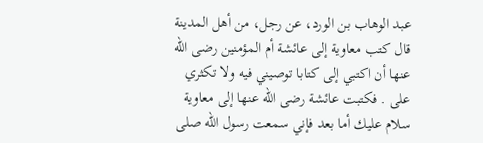عبد الوهاب بن الورد، عن رجل، من أهل المدينة قال كتب معاوية إلى عائشة أم المؤمنين رضى الله عنها أن اكتبي إلى كتابا توصيني فيه ولا تكثري على . فكتبت عائشة رضى الله عنها إلى معاوية سلام عليك أما بعد فإني سمعت رسول الله صلى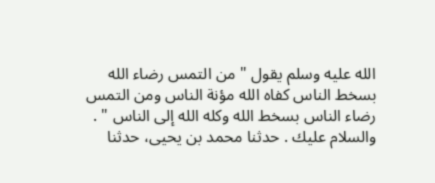الله عليه وسلم يقول " من التمس رضاء الله بسخط الناس كفاه الله مؤنة الناس ومن التمس رضاء الناس بسخط الله وكله الله إلى الناس " . والسلام عليك . حدثنا محمد بن يحيى، حدثنا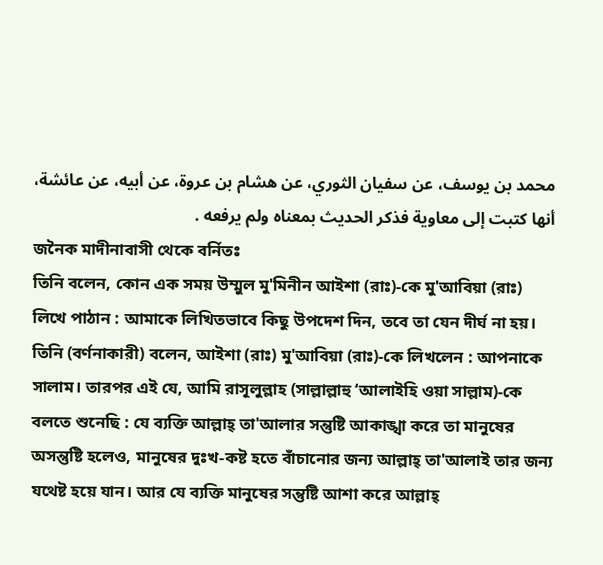محمد بن يوسف، عن سفيان الثوري، عن هشام بن عروة، عن أبيه، عن عائشة، أنها كتبت إلى معاوية فذكر الحديث بمعناه ولم يرفعه .
জনৈক মাদীনাবাসী থেকে বর্নিতঃ
তিনি বলেন, কোন এক সময় উম্মুল মু'মিনীন আইশা (রাঃ)-কে মু'আবিয়া (রাঃ) লিখে পাঠান : আমাকে লিখিতভাবে কিছু উপদেশ দিন, তবে তা যেন দীর্ঘ না হয়। তিনি (বর্ণনাকারী) বলেন, আইশা (রাঃ) মু'আবিয়া (রাঃ)-কে লিখলেন : আপনাকে সালাম। তারপর এই যে, আমি রাসূলুল্লাহ (সাল্লাল্লাহু ‘আলাইহি ওয়া সাল্লাম)-কে বলতে শুনেছি : যে ব্যক্তি আল্লাহ্ তা'আলার সন্তুষ্টি আকাঙ্খা করে তা মানুষের অসন্তুষ্টি হলেও, মানুষের দুঃখ-কষ্ট হতে বাঁচানোর জন্য আল্লাহ্ তা'আলাই তার জন্য যথেষ্ট হয়ে যান। আর যে ব্যক্তি মানুষের সন্তুষ্টি আশা করে আল্লাহ্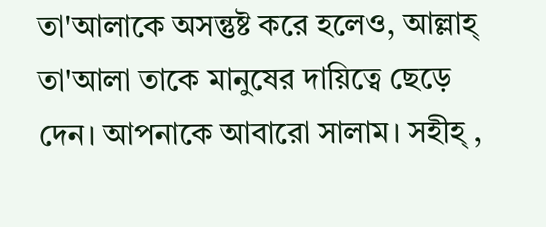তা'আলাকে অসন্তুষ্ট করে হলেও, আল্লাহ্ তা'আলা তাকে মানুষের দায়িত্বে ছেড়ে দেন। আপনাকে আবারো সালাম। সহীহ্ ,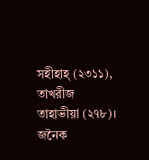সহীহাহ্ (২৩১১), তাখরীজ তাহাভীয়া (২৭৮)।
জনৈক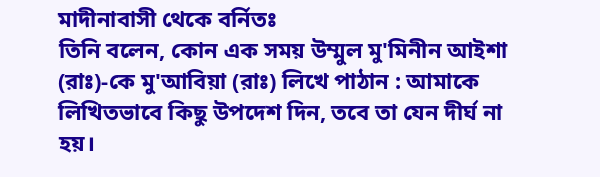মাদীনাবাসী থেকে বর্নিতঃ
তিনি বলেন, কোন এক সময় উম্মুল মু'মিনীন আইশা (রাঃ)-কে মু'আবিয়া (রাঃ) লিখে পাঠান : আমাকে লিখিতভাবে কিছু উপদেশ দিন, তবে তা যেন দীর্ঘ না হয়।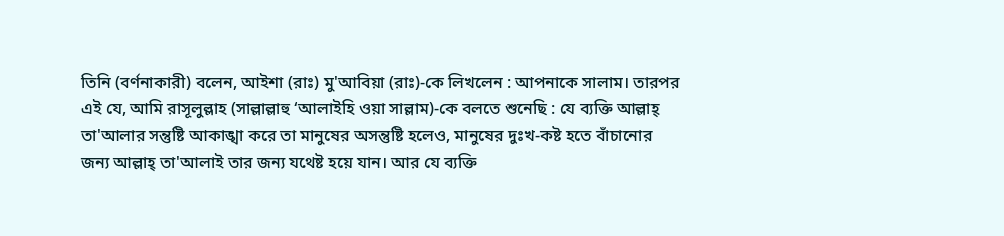তিনি (বর্ণনাকারী) বলেন, আইশা (রাঃ) মু'আবিয়া (রাঃ)-কে লিখলেন : আপনাকে সালাম। তারপর এই যে, আমি রাসূলুল্লাহ (সাল্লাল্লাহু ‘আলাইহি ওয়া সাল্লাম)-কে বলতে শুনেছি : যে ব্যক্তি আল্লাহ্ তা'আলার সন্তুষ্টি আকাঙ্খা করে তা মানুষের অসন্তুষ্টি হলেও, মানুষের দুঃখ-কষ্ট হতে বাঁচানোর জন্য আল্লাহ্ তা'আলাই তার জন্য যথেষ্ট হয়ে যান। আর যে ব্যক্তি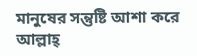মানুষের সন্তুষ্টি আশা করে আল্লাহ্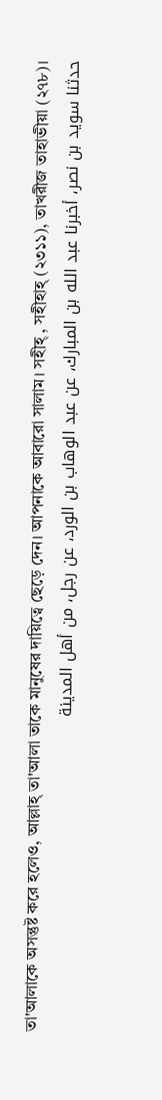তা'আলাকে অসন্তুষ্ট করে হলেও, আল্লাহ্ তা'আলা তাকে মানুষের দায়িত্বে ছেড়ে দেন। আপনাকে আবারো সালাম। সহীহ্ , সহীহাহ্ (২৩১১), তাখরীজ তাহাভীয়া (২৭৮)।
حدثنا سويد بن نصر، أخبرنا عبد الله بن المبارك، عن عبد الوهاب بن الورد، عن رجل، من أهل المدينة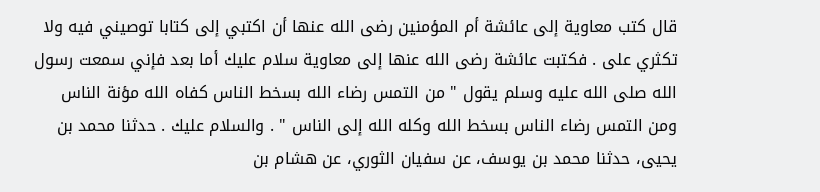قال كتب معاوية إلى عائشة أم المؤمنين رضى الله عنها أن اكتبي إلى كتابا توصيني فيه ولا تكثري على . فكتبت عائشة رضى الله عنها إلى معاوية سلام عليك أما بعد فإني سمعت رسول الله صلى الله عليه وسلم يقول " من التمس رضاء الله بسخط الناس كفاه الله مؤنة الناس ومن التمس رضاء الناس بسخط الله وكله الله إلى الناس " . والسلام عليك . حدثنا محمد بن يحيى، حدثنا محمد بن يوسف، عن سفيان الثوري، عن هشام بن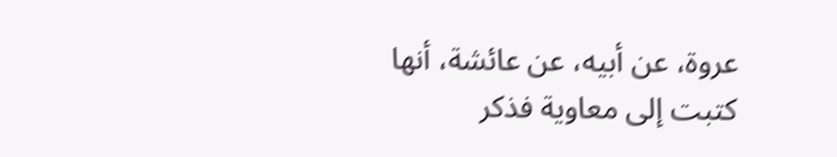عروة، عن أبيه، عن عائشة، أنها كتبت إلى معاوية فذكر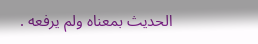الحديث بمعناه ولم يرفعه .